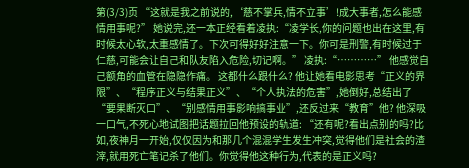第(3/3)页 “这就是我之前说的,‘慈不掌兵,情不立事’!成大事者,怎么能感情用事呢?” 她说完,还一本正经看着凌执:“凌学长,你的问题也出在这里,有时候太心软,太重感情了。下次可得好好注意一下。你可是刑警,有时候过于仁慈,可能会让自己和队友陷入危险,切记啊。” 凌执:“…………” 他感觉自己额角的血管在隐隐作痛。 这都什么跟什么? 他让她看电影思考“正义的界限”、“程序正义与结果正义”、“个人执法的危害”,她倒好,总结出了“要果断灭口”、“别感情用事影响搞事业”,还反过来“教育”他? 他深吸一口气,不死心地试图把话题拉回他预设的轨道: “还有呢?看出点别的吗?比如,夜神月一开始,仅仅因为和那几个混混学生发生冲突,觉得他们是社会的渣滓,就用死亡笔记杀了他们。你觉得他这种行为,代表的是正义吗?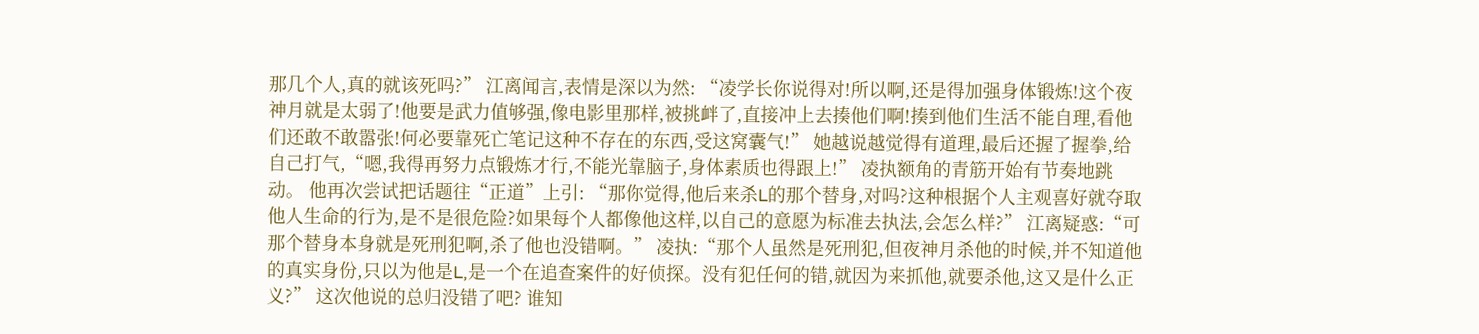那几个人,真的就该死吗?” 江离闻言,表情是深以为然: “凌学长你说得对!所以啊,还是得加强身体锻炼!这个夜神月就是太弱了!他要是武力值够强,像电影里那样,被挑衅了,直接冲上去揍他们啊!揍到他们生活不能自理,看他们还敢不敢嚣张!何必要靠死亡笔记这种不存在的东西,受这窝囊气!” 她越说越觉得有道理,最后还握了握拳,给自己打气,“嗯,我得再努力点锻炼才行,不能光靠脑子,身体素质也得跟上!” 凌执额角的青筋开始有节奏地跳动。 他再次尝试把话题往“正道”上引: “那你觉得,他后来杀L的那个替身,对吗?这种根据个人主观喜好就夺取他人生命的行为,是不是很危险?如果每个人都像他这样,以自己的意愿为标准去执法,会怎么样?” 江离疑惑:“可那个替身本身就是死刑犯啊,杀了他也没错啊。” 凌执:“那个人虽然是死刑犯,但夜神月杀他的时候,并不知道他的真实身份,只以为他是L,是一个在追查案件的好侦探。没有犯任何的错,就因为来抓他,就要杀他,这又是什么正义?” 这次他说的总归没错了吧? 谁知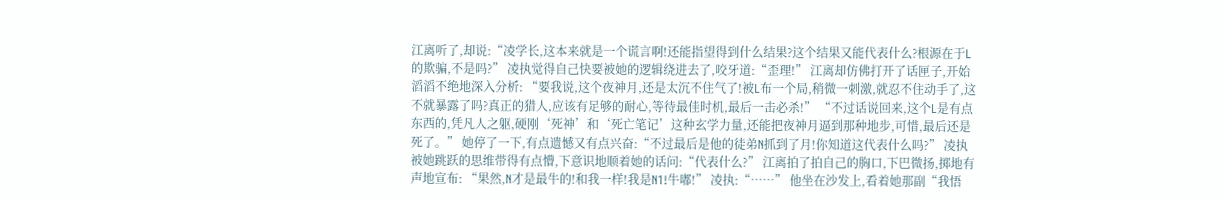江离听了,却说:“凌学长,这本来就是一个谎言啊!还能指望得到什么结果?这个结果又能代表什么?根源在于L的欺骗,不是吗?” 凌执觉得自己快要被她的逻辑绕进去了,咬牙道:“歪理!” 江离却仿佛打开了话匣子,开始滔滔不绝地深入分析: “要我说,这个夜神月,还是太沉不住气了!被L布一个局,稍微一刺激,就忍不住动手了,这不就暴露了吗?真正的猎人,应该有足够的耐心,等待最佳时机,最后一击必杀!” “不过话说回来,这个L是有点东西的,凭凡人之躯,硬刚‘死神’和‘死亡笔记’这种玄学力量,还能把夜神月逼到那种地步,可惜,最后还是死了。” 她停了一下,有点遗憾又有点兴奋:“不过最后是他的徒弟N抓到了月!你知道这代表什么吗?” 凌执被她跳跃的思维带得有点懵,下意识地顺着她的话问:“代表什么?” 江离拍了拍自己的胸口,下巴微扬,掷地有声地宣布: “果然,N才是最牛的!和我一样!我是N1!牛嘟!” 凌执:“……” 他坐在沙发上,看着她那副“我悟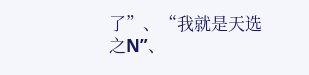了”、“我就是天选之N”、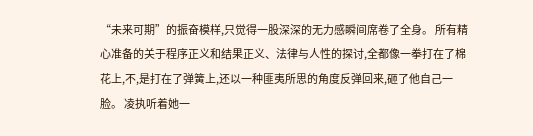“未来可期”的振奋模样,只觉得一股深深的无力感瞬间席卷了全身。 所有精心准备的关于程序正义和结果正义、法律与人性的探讨,全都像一拳打在了棉花上,不,是打在了弹簧上,还以一种匪夷所思的角度反弹回来,砸了他自己一脸。 凌执听着她一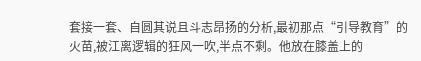套接一套、自圆其说且斗志昂扬的分析,最初那点“引导教育”的火苗,被江离逻辑的狂风一吹,半点不剩。他放在膝盖上的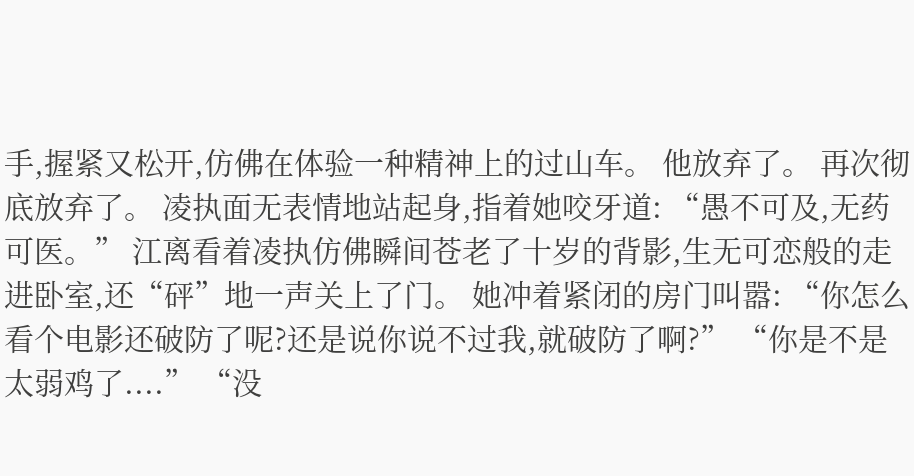手,握紧又松开,仿佛在体验一种精神上的过山车。 他放弃了。 再次彻底放弃了。 凌执面无表情地站起身,指着她咬牙道: “愚不可及,无药可医。” 江离看着凌执仿佛瞬间苍老了十岁的背影,生无可恋般的走进卧室,还“砰”地一声关上了门。 她冲着紧闭的房门叫嚣: “你怎么看个电影还破防了呢?还是说你说不过我,就破防了啊?” “你是不是太弱鸡了....” “没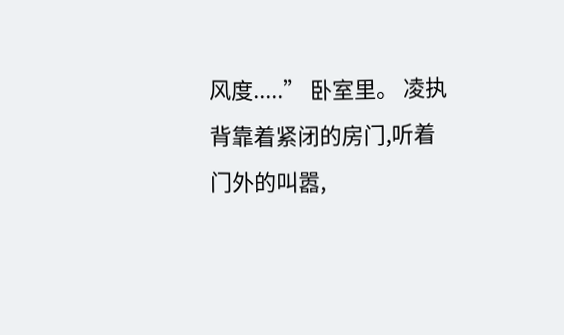风度.....” 卧室里。 凌执背靠着紧闭的房门,听着门外的叫嚣,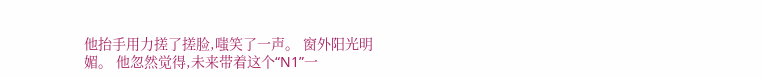他抬手用力搓了搓脸,嗤笑了一声。 窗外阳光明媚。 他忽然觉得,未来带着这个“N1”一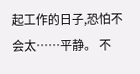起工作的日子,恐怕不会太……平静。 不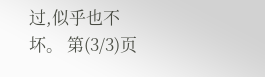过,似乎也不坏。 第(3/3)页